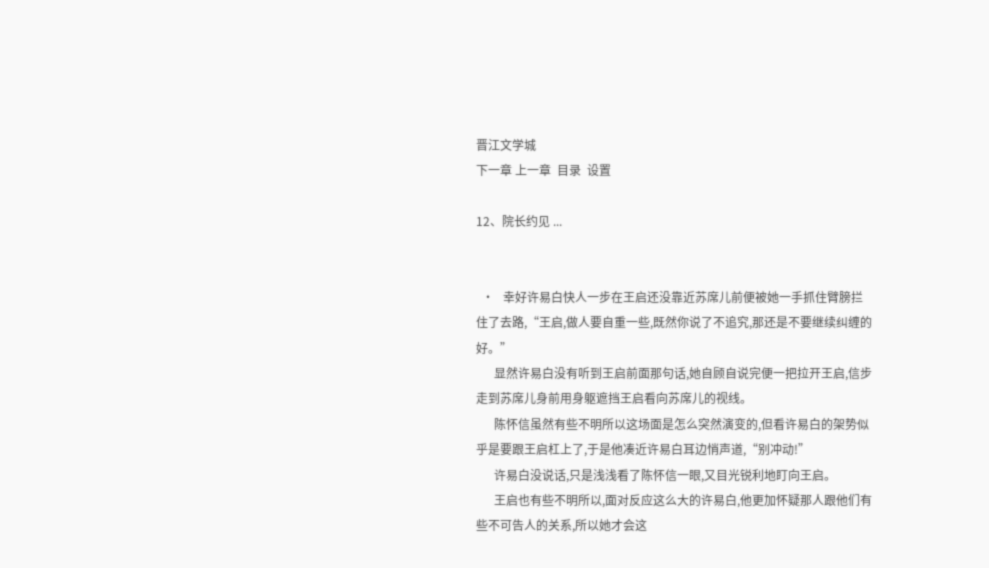晋江文学城
下一章 上一章  目录  设置

12、院长约见 ...


  •   幸好许易白快人一步在王启还没靠近苏席儿前便被她一手抓住臂膀拦住了去路,“王启,做人要自重一些,既然你说了不追究,那还是不要继续纠缠的好。”
      显然许易白没有听到王启前面那句话,她自顾自说完便一把拉开王启,信步走到苏席儿身前用身躯遮挡王启看向苏席儿的视线。
      陈怀信虽然有些不明所以这场面是怎么突然演变的,但看许易白的架势似乎是要跟王启杠上了,于是他凑近许易白耳边悄声道,“别冲动!”
      许易白没说话,只是浅浅看了陈怀信一眼,又目光锐利地盯向王启。
      王启也有些不明所以,面对反应这么大的许易白,他更加怀疑那人跟他们有些不可告人的关系,所以她才会这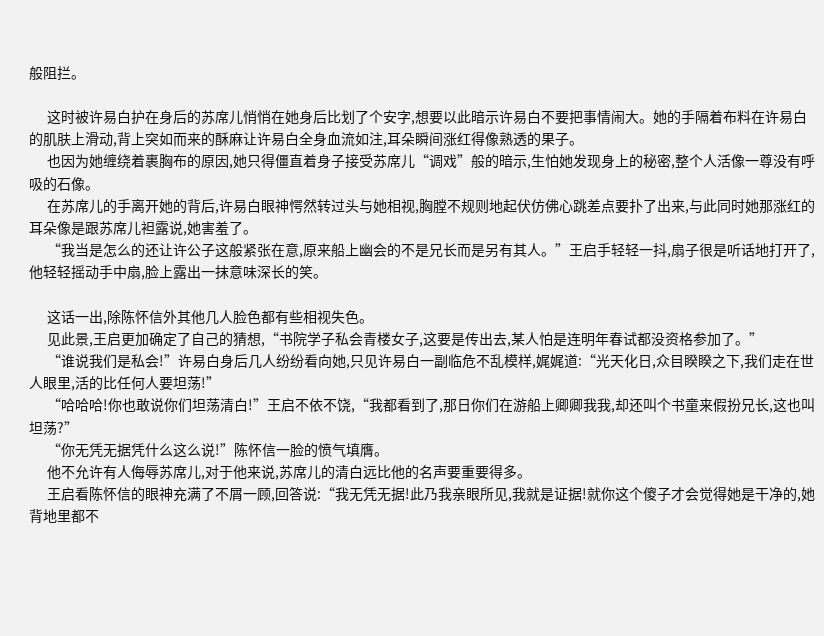般阻拦。

      这时被许易白护在身后的苏席儿悄悄在她身后比划了个安字,想要以此暗示许易白不要把事情闹大。她的手隔着布料在许易白的肌肤上滑动,背上突如而来的酥麻让许易白全身血流如注,耳朵瞬间涨红得像熟透的果子。
      也因为她缠绕着裹胸布的原因,她只得僵直着身子接受苏席儿“调戏”般的暗示,生怕她发现身上的秘密,整个人活像一尊没有呼吸的石像。
      在苏席儿的手离开她的背后,许易白眼神愕然转过头与她相视,胸膛不规则地起伏仿佛心跳差点要扑了出来,与此同时她那涨红的耳朵像是跟苏席儿袒露说,她害羞了。
      “我当是怎么的还让许公子这般紧张在意,原来船上幽会的不是兄长而是另有其人。”王启手轻轻一抖,扇子很是听话地打开了,他轻轻摇动手中扇,脸上露出一抹意味深长的笑。

      这话一出,除陈怀信外其他几人脸色都有些相视失色。
      见此景,王启更加确定了自己的猜想,“书院学子私会青楼女子,这要是传出去,某人怕是连明年春试都没资格参加了。”
      “谁说我们是私会!”许易白身后几人纷纷看向她,只见许易白一副临危不乱模样,娓娓道:“光天化日,众目睽睽之下,我们走在世人眼里,活的比任何人要坦荡!”
      “哈哈哈!你也敢说你们坦荡清白!”王启不依不饶,“我都看到了,那日你们在游船上卿卿我我,却还叫个书童来假扮兄长,这也叫坦荡?”
      “你无凭无据凭什么这么说!”陈怀信一脸的愤气填膺。
      他不允许有人侮辱苏席儿,对于他来说,苏席儿的清白远比他的名声要重要得多。
      王启看陈怀信的眼神充满了不屑一顾,回答说:“我无凭无据!此乃我亲眼所见,我就是证据!就你这个傻子才会觉得她是干净的,她背地里都不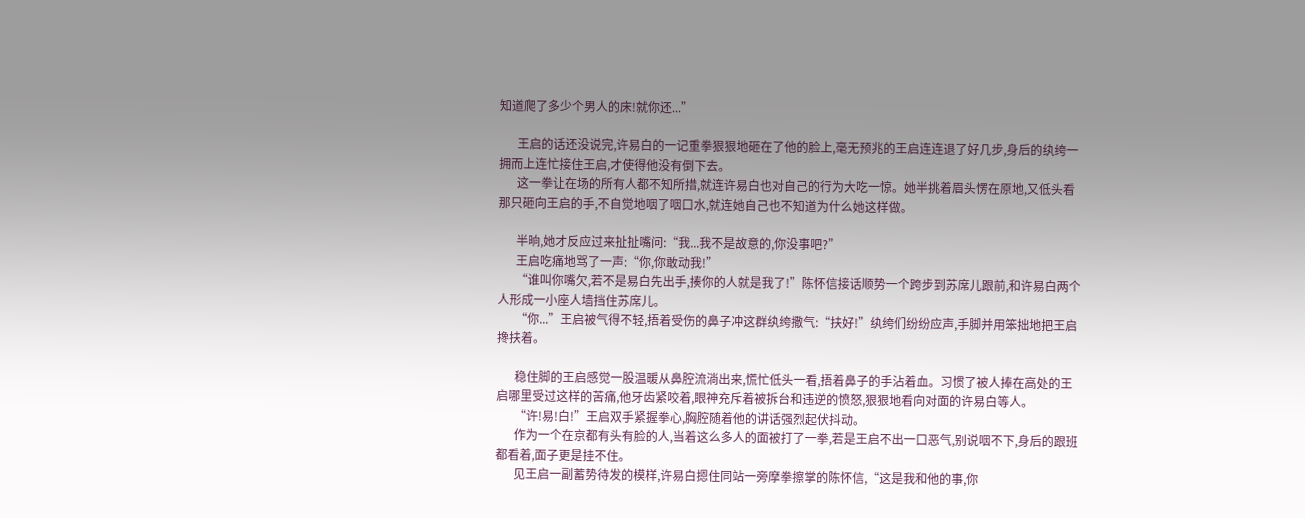知道爬了多少个男人的床!就你还...”

      王启的话还没说完,许易白的一记重拳狠狠地砸在了他的脸上,毫无预兆的王启连连退了好几步,身后的纨绔一拥而上连忙接住王启,才使得他没有倒下去。
      这一拳让在场的所有人都不知所措,就连许易白也对自己的行为大吃一惊。她半挑着眉头愣在原地,又低头看那只砸向王启的手,不自觉地咽了咽口水,就连她自己也不知道为什么她这样做。

      半晌,她才反应过来扯扯嘴问:“我...我不是故意的,你没事吧?”
      王启吃痛地骂了一声:“你,你敢动我!”
      “谁叫你嘴欠,若不是易白先出手,揍你的人就是我了!”陈怀信接话顺势一个跨步到苏席儿跟前,和许易白两个人形成一小座人墙挡住苏席儿。
      “你...”王启被气得不轻,捂着受伤的鼻子冲这群纨绔撒气:“扶好!”纨绔们纷纷应声,手脚并用笨拙地把王启搀扶着。

      稳住脚的王启感觉一股温暖从鼻腔流淌出来,慌忙低头一看,捂着鼻子的手沾着血。习惯了被人捧在高处的王启哪里受过这样的苦痛,他牙齿紧咬着,眼神充斥着被拆台和违逆的愤怒,狠狠地看向对面的许易白等人。
      “许!易!白!”王启双手紧握拳心,胸腔随着他的讲话强烈起伏抖动。
      作为一个在京都有头有脸的人,当着这么多人的面被打了一拳,若是王启不出一口恶气,别说咽不下,身后的跟班都看着,面子更是挂不住。
      见王启一副蓄势待发的模样,许易白摁住同站一旁摩拳擦掌的陈怀信,“这是我和他的事,你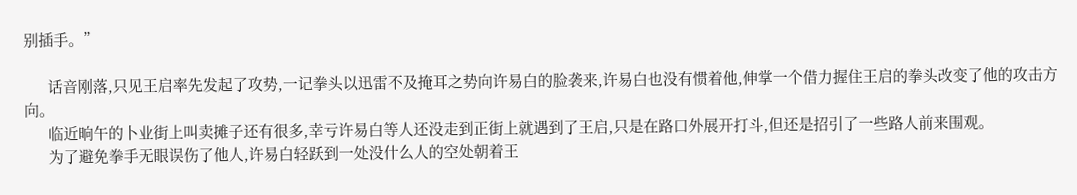别插手。”

      话音刚落,只见王启率先发起了攻势,一记拳头以迅雷不及掩耳之势向许易白的脸袭来,许易白也没有惯着他,伸掌一个借力握住王启的拳头改变了他的攻击方向。
      临近晌午的卜业街上叫卖摊子还有很多,幸亏许易白等人还没走到正街上就遇到了王启,只是在路口外展开打斗,但还是招引了一些路人前来围观。
      为了避免拳手无眼误伤了他人,许易白轻跃到一处没什么人的空处朝着王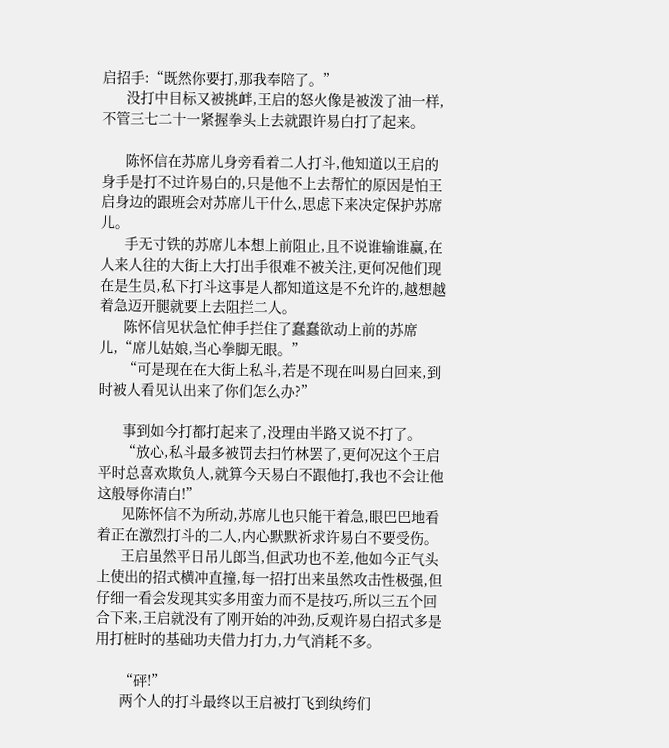启招手:“既然你要打,那我奉陪了。”
      没打中目标又被挑衅,王启的怒火像是被泼了油一样,不管三七二十一紧握拳头上去就跟许易白打了起来。

      陈怀信在苏席儿身旁看着二人打斗,他知道以王启的身手是打不过许易白的,只是他不上去帮忙的原因是怕王启身边的跟班会对苏席儿干什么,思虑下来决定保护苏席儿。
      手无寸铁的苏席儿本想上前阻止,且不说谁输谁赢,在人来人往的大街上大打出手很难不被关注,更何况他们现在是生员,私下打斗这事是人都知道这是不允许的,越想越着急迈开腿就要上去阻拦二人。
      陈怀信见状急忙伸手拦住了蠢蠢欲动上前的苏席儿,“席儿姑娘,当心拳脚无眼。”
      “可是现在在大街上私斗,若是不现在叫易白回来,到时被人看见认出来了你们怎么办?”

      事到如今打都打起来了,没理由半路又说不打了。
      “放心,私斗最多被罚去扫竹林罢了,更何况这个王启平时总喜欢欺负人,就算今天易白不跟他打,我也不会让他这般辱你清白!”
      见陈怀信不为所动,苏席儿也只能干着急,眼巴巴地看着正在激烈打斗的二人,内心默默祈求许易白不要受伤。
      王启虽然平日吊儿郎当,但武功也不差,他如今正气头上使出的招式横冲直撞,每一招打出来虽然攻击性极强,但仔细一看会发现其实多用蛮力而不是技巧,所以三五个回合下来,王启就没有了刚开始的冲劲,反观许易白招式多是用打桩时的基础功夫借力打力,力气消耗不多。

      “砰!”
      两个人的打斗最终以王启被打飞到纨绔们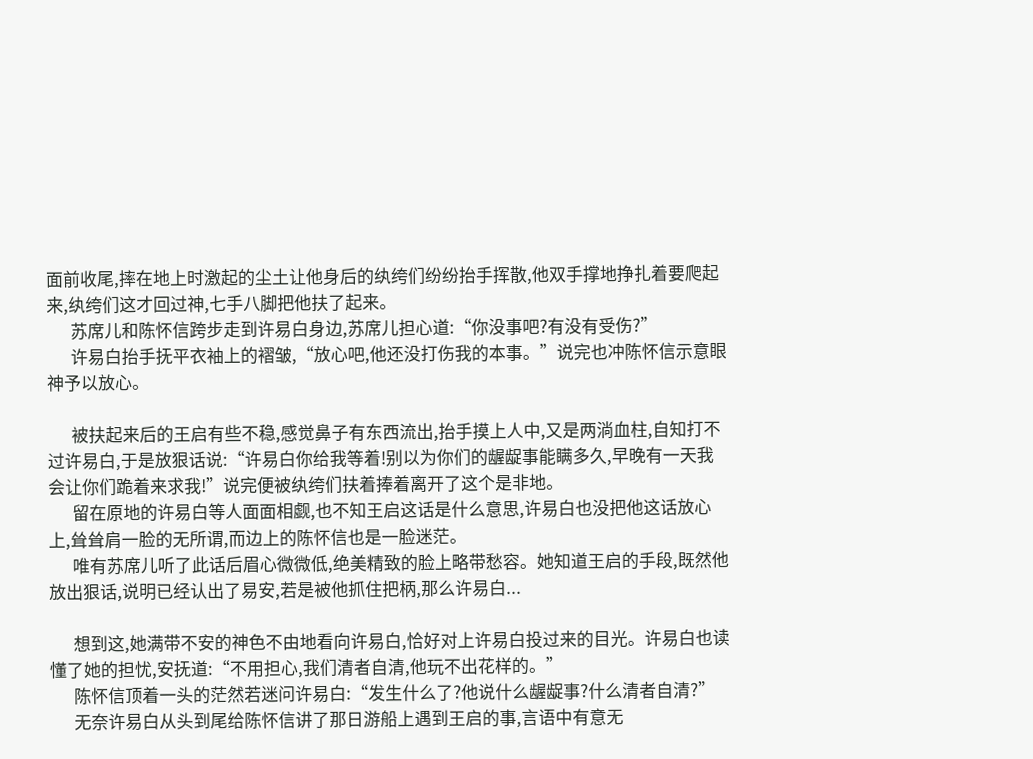面前收尾,摔在地上时激起的尘土让他身后的纨绔们纷纷抬手挥散,他双手撑地挣扎着要爬起来,纨绔们这才回过神,七手八脚把他扶了起来。
      苏席儿和陈怀信跨步走到许易白身边,苏席儿担心道:“你没事吧?有没有受伤?”
      许易白抬手抚平衣袖上的褶皱,“放心吧,他还没打伤我的本事。”说完也冲陈怀信示意眼神予以放心。

      被扶起来后的王启有些不稳,感觉鼻子有东西流出,抬手摸上人中,又是两淌血柱,自知打不过许易白,于是放狠话说:“许易白你给我等着!别以为你们的龌龊事能瞒多久,早晚有一天我会让你们跪着来求我!”说完便被纨绔们扶着捧着离开了这个是非地。
      留在原地的许易白等人面面相觑,也不知王启这话是什么意思,许易白也没把他这话放心上,耸耸肩一脸的无所谓,而边上的陈怀信也是一脸迷茫。
      唯有苏席儿听了此话后眉心微微低,绝美精致的脸上略带愁容。她知道王启的手段,既然他放出狠话,说明已经认出了易安,若是被他抓住把柄,那么许易白...

      想到这,她满带不安的神色不由地看向许易白,恰好对上许易白投过来的目光。许易白也读懂了她的担忧,安抚道:“不用担心,我们清者自清,他玩不出花样的。”
      陈怀信顶着一头的茫然若迷问许易白:“发生什么了?他说什么龌龊事?什么清者自清?”
      无奈许易白从头到尾给陈怀信讲了那日游船上遇到王启的事,言语中有意无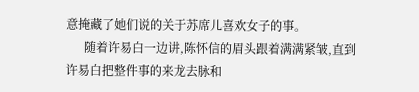意掩藏了她们说的关于苏席儿喜欢女子的事。
      随着许易白一边讲,陈怀信的眉头跟着满满紧皱,直到许易白把整件事的来龙去脉和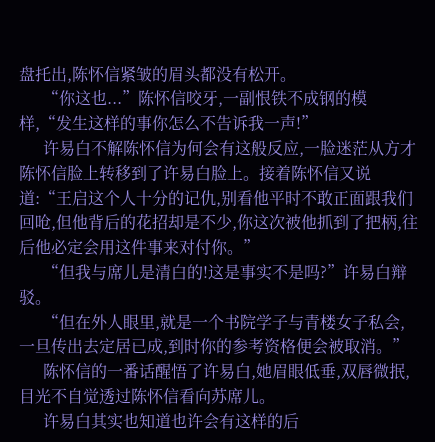盘托出,陈怀信紧皱的眉头都没有松开。
      “你这也...”陈怀信咬牙,一副恨铁不成钢的模样,“发生这样的事你怎么不告诉我一声!”
      许易白不解陈怀信为何会有这般反应,一脸迷茫从方才陈怀信脸上转移到了许易白脸上。接着陈怀信又说道:“王启这个人十分的记仇,别看他平时不敢正面跟我们回呛,但他背后的花招却是不少,你这次被他抓到了把柄,往后他必定会用这件事来对付你。”
      “但我与席儿是清白的!这是事实不是吗?”许易白辩驳。
      “但在外人眼里,就是一个书院学子与青楼女子私会,一旦传出去定居已成,到时你的参考资格便会被取消。”
      陈怀信的一番话醒悟了许易白,她眉眼低垂,双唇微抿,目光不自觉透过陈怀信看向苏席儿。
      许易白其实也知道也许会有这样的后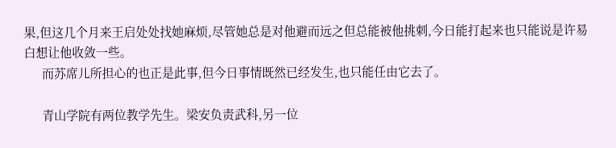果,但这几个月来王启处处找她麻烦,尽管她总是对他避而远之但总能被他挑刺,今日能打起来也只能说是许易白想让他收敛一些。
      而苏席儿所担心的也正是此事,但今日事情既然已经发生,也只能任由它去了。

      青山学院有两位教学先生。梁安负责武科,另一位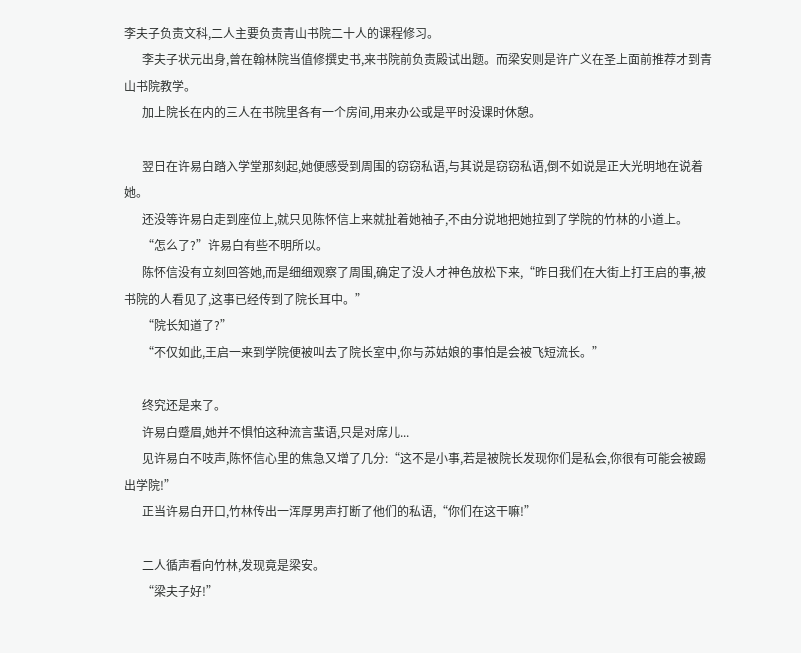李夫子负责文科,二人主要负责青山书院二十人的课程修习。
      李夫子状元出身,曾在翰林院当值修撰史书,来书院前负责殿试出题。而梁安则是许广义在圣上面前推荐才到青山书院教学。
      加上院长在内的三人在书院里各有一个房间,用来办公或是平时没课时休憩。

      翌日在许易白踏入学堂那刻起,她便感受到周围的窃窃私语,与其说是窃窃私语,倒不如说是正大光明地在说着她。
      还没等许易白走到座位上,就只见陈怀信上来就扯着她袖子,不由分说地把她拉到了学院的竹林的小道上。
      “怎么了?”许易白有些不明所以。
      陈怀信没有立刻回答她,而是细细观察了周围,确定了没人才神色放松下来,“昨日我们在大街上打王启的事,被书院的人看见了,这事已经传到了院长耳中。”
      “院长知道了?”
      “不仅如此,王启一来到学院便被叫去了院长室中,你与苏姑娘的事怕是会被飞短流长。”

      终究还是来了。
      许易白蹙眉,她并不惧怕这种流言蜚语,只是对席儿...
      见许易白不吱声,陈怀信心里的焦急又增了几分:“这不是小事,若是被院长发现你们是私会,你很有可能会被踢出学院!”
      正当许易白开口,竹林传出一浑厚男声打断了他们的私语,“你们在这干嘛!”

      二人循声看向竹林,发现竟是梁安。
      “梁夫子好!”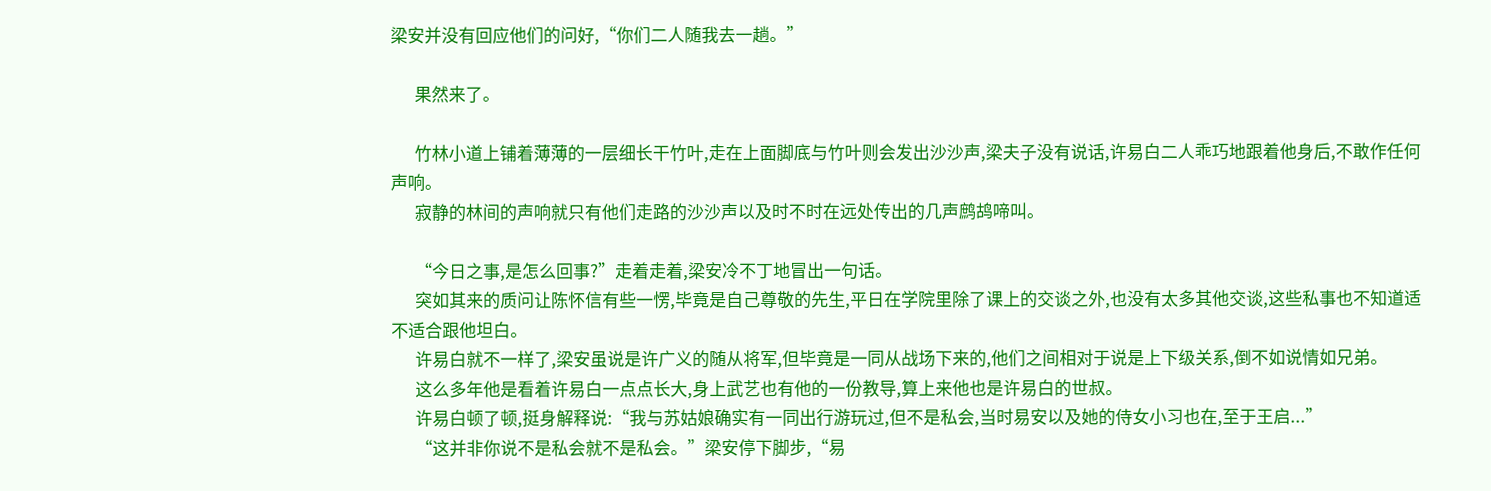梁安并没有回应他们的问好,“你们二人随我去一趟。”

      果然来了。

      竹林小道上铺着薄薄的一层细长干竹叶,走在上面脚底与竹叶则会发出沙沙声,梁夫子没有说话,许易白二人乖巧地跟着他身后,不敢作任何声响。
      寂静的林间的声响就只有他们走路的沙沙声以及时不时在远处传出的几声鹧鸪啼叫。

      “今日之事,是怎么回事?”走着走着,梁安冷不丁地冒出一句话。
      突如其来的质问让陈怀信有些一愣,毕竟是自己尊敬的先生,平日在学院里除了课上的交谈之外,也没有太多其他交谈,这些私事也不知道适不适合跟他坦白。
      许易白就不一样了,梁安虽说是许广义的随从将军,但毕竟是一同从战场下来的,他们之间相对于说是上下级关系,倒不如说情如兄弟。
      这么多年他是看着许易白一点点长大,身上武艺也有他的一份教导,算上来他也是许易白的世叔。
      许易白顿了顿,挺身解释说:“我与苏姑娘确实有一同出行游玩过,但不是私会,当时易安以及她的侍女小习也在,至于王启...”
      “这并非你说不是私会就不是私会。”梁安停下脚步,“易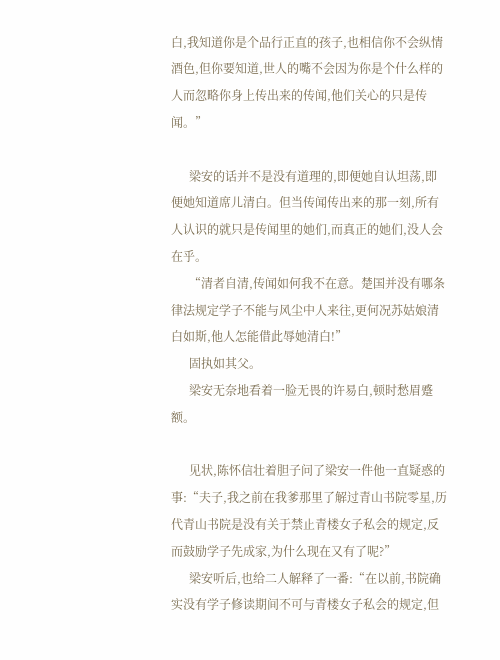白,我知道你是个品行正直的孩子,也相信你不会纵情酒色,但你要知道,世人的嘴不会因为你是个什么样的人而忽略你身上传出来的传闻,他们关心的只是传闻。”

      梁安的话并不是没有道理的,即便她自认坦荡,即便她知道席儿清白。但当传闻传出来的那一刻,所有人认识的就只是传闻里的她们,而真正的她们,没人会在乎。
      “清者自清,传闻如何我不在意。楚国并没有哪条律法规定学子不能与风尘中人来往,更何况苏姑娘清白如斯,他人怎能借此辱她清白!”
      固执如其父。
      梁安无奈地看着一脸无畏的许易白,顿时愁眉蹙额。

      见状,陈怀信壮着胆子问了梁安一件他一直疑惑的事:“夫子,我之前在我爹那里了解过青山书院零星,历代青山书院是没有关于禁止青楼女子私会的规定,反而鼓励学子先成家,为什么现在又有了呢?”
      梁安听后,也给二人解释了一番:“在以前,书院确实没有学子修读期间不可与青楼女子私会的规定,但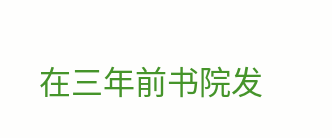在三年前书院发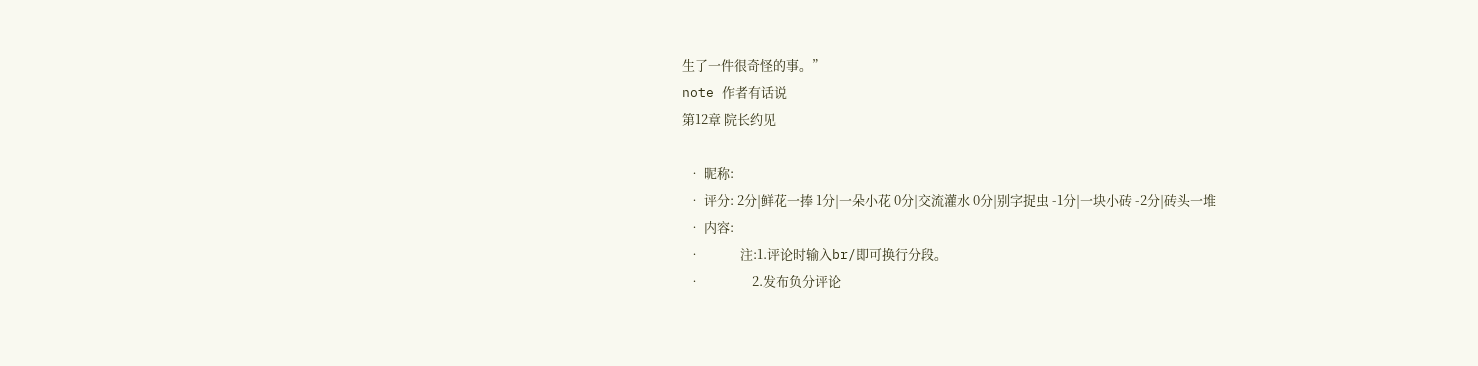生了一件很奇怪的事。”
note 作者有话说
第12章 院长约见

  • 昵称:
  • 评分: 2分|鲜花一捧 1分|一朵小花 0分|交流灌水 0分|别字捉虫 -1分|一块小砖 -2分|砖头一堆
  • 内容:
  •             注:1.评论时输入br/即可换行分段。
  •                 2.发布负分评论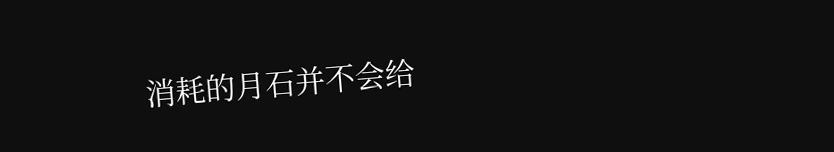消耗的月石并不会给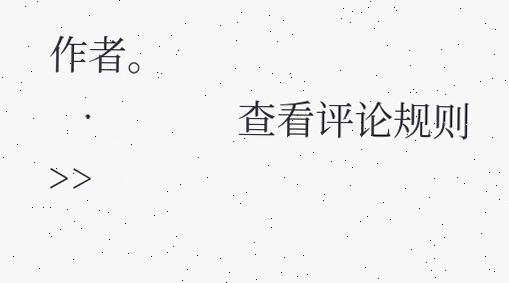作者。
  •             查看评论规则>>